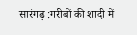सारंगढ़ :गरीबों की शादी में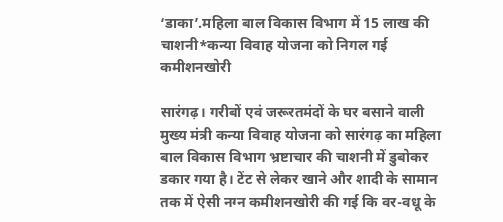‘डाका’.महिला बाल विकास विभाग में 15 लाख की चाशनी*कन्या विवाह योजना को निगल गई कमीशनखोरी

सारंगढ़। गरीबों एवं जरूरतमंदों के घर बसाने वाली मुख्य मंत्री कन्या विवाह योजना को सारंगढ़ का महिला बाल विकास विभाग भ्रष्टाचार की चाशनी में डुबोकर डकार गया है। टेंट से लेकर खाने और शादी के सामान तक में ऐसी नग्न कमीशनखोरी की गई कि वर-वधू के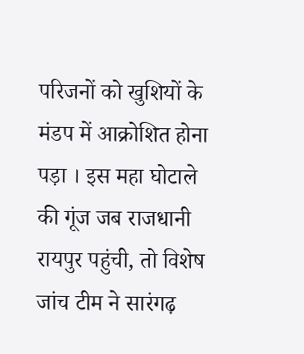परिजनों को खुशियों के मंडप में आक्रोशित होना पड़ा । इस महा घोटाले की गूंज जब राजधानी रायपुर पहुंची, तो विशेष जांच टीम ने सारंगढ़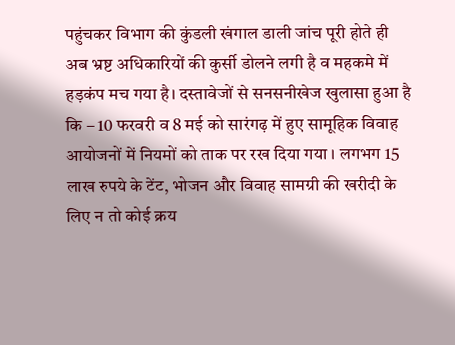पहुंचकर विभाग की कुंडली खंगाल डाली जांच पूरी होते ही अब भ्रष्ट अधिकारियों की कुर्सी डोलने लगी है व महकमे में हड़कंप मच गया है। दस्तावेजों से सनसनीखेज खुलासा हुआ है कि – 10 फरवरी व 8 मई को सारंगढ़ में हुए सामूहिक विवाह आयोजनों में नियमों को ताक पर रख दिया गया । लगभग 15 लाख रुपये के टेंट, भोजन और विवाह सामग्री की खरीदी के लिए न तो कोई क्रय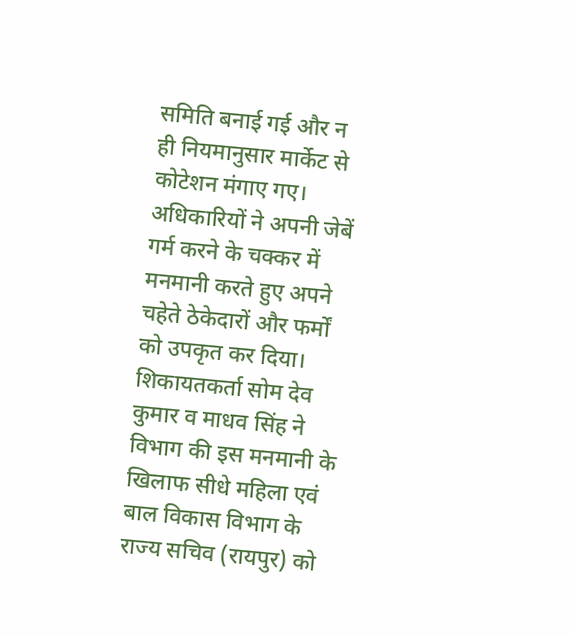समिति बनाई गई और न ही नियमानुसार मार्केट से कोटेशन मंगाए गए। अधिकारियों ने अपनी जेबें गर्म करने के चक्कर में मनमानी करते हुए अपने चहेते ठेकेदारों और फर्मों को उपकृत कर दिया।
शिकायतकर्ता सोम देव कुमार व माधव सिंह ने विभाग की इस मनमानी के खिलाफ सीधे महिला एवं बाल विकास विभाग के राज्य सचिव (रायपुर) को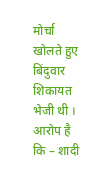मोर्चा खोलते हुए बिंदुवार शिकायत भेजी थी । आरोप है कि – शादी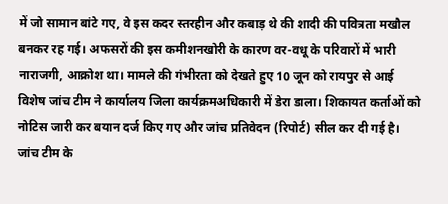में जो सामान बांटे गए, वे इस कदर स्तरहीन और कबाड़ थे की शादी की पवित्रता मखौल बनकर रह गई। अफसरों की इस कमीशनखोरी के कारण वर-वधू के परिवारों में भारी नाराजगी, आक्रोश था। मामले की गंभीरता को देखते हुए 10 जून को रायपुर से आई विशेष जांच टीम ने कार्यालय जिला कार्यक्रमअधिकारी में डेरा डाला। शिकायत कर्ताओं को नोटिस जारी कर बयान दर्ज किए गए और जांच प्रतिवेदन (रिपोर्ट) सील कर दी गई है। जांच टीम के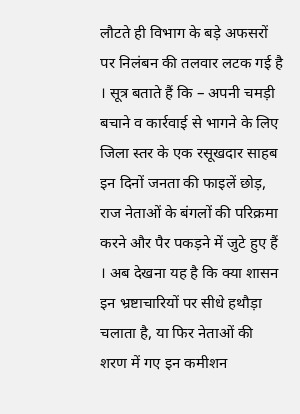लौटते ही विभाग के बड़े अफसरों पर निलंबन की तलवार लटक गई है । सूत्र बताते हैं कि – अपनी चमड़ी बचाने व कार्रवाई से भागने के लिए जिला स्तर के एक रसूखदार साहब इन दिनों जनता की फाइलें छोड़, राज नेताओं के बंगलों की परिक्रमा करने और पैर पकड़ने में जुटे हुए हैं । अब देखना यह है कि क्या शासन इन भ्रष्टाचारियों पर सीधे हथौड़ा चलाता है, या फिर नेताओं की शरण में गए इन कमीशन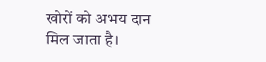खोरों को अभय दान मिल जाता है।